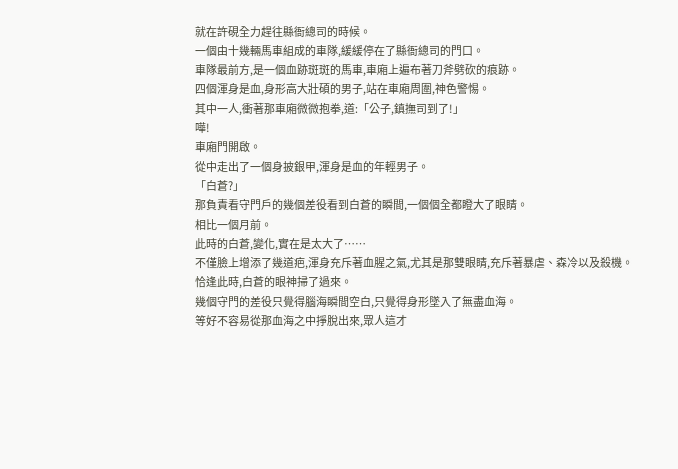就在許硯全力趕往縣衙總司的時候。
一個由十幾輛馬車組成的車隊,緩緩停在了縣衙總司的門口。
車隊最前方,是一個血跡斑斑的馬車,車廂上遍布著刀斧劈砍的痕跡。
四個渾身是血,身形高大壯碩的男子,站在車廂周圍,神色警惕。
其中一人,衝著那車廂微微抱拳,道:「公子,鎮撫司到了!」
嘩!
車廂門開啟。
從中走出了一個身披銀甲,渾身是血的年輕男子。
「白蒼?」
那負責看守門戶的幾個差役看到白蒼的瞬間,一個個全都瞪大了眼睛。
相比一個月前。
此時的白蒼,變化,實在是太大了……
不僅臉上增添了幾道疤,渾身充斥著血腥之氣,尤其是那雙眼睛,充斥著暴虐、森冷以及殺機。
恰逢此時,白蒼的眼神掃了過來。
幾個守門的差役只覺得腦海瞬間空白,只覺得身形墜入了無盡血海。
等好不容易從那血海之中掙脫出來,眾人這才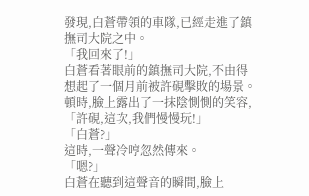發現,白蒼帶領的車隊,已經走進了鎮撫司大院之中。
「我回來了!」
白蒼看著眼前的鎮撫司大院,不由得想起了一個月前被許硯擊敗的場景。
頓時,臉上露出了一抹陰惻惻的笑容,「許硯,這次,我們慢慢玩!」
「白蒼?」
這時,一聲冷哼忽然傳來。
「嗯?」
白蒼在聽到這聲音的瞬間,臉上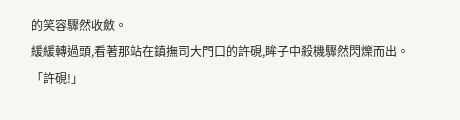的笑容驟然收斂。
緩緩轉過頭,看著那站在鎮撫司大門口的許硯,眸子中殺機驟然閃爍而出。
「許硯!」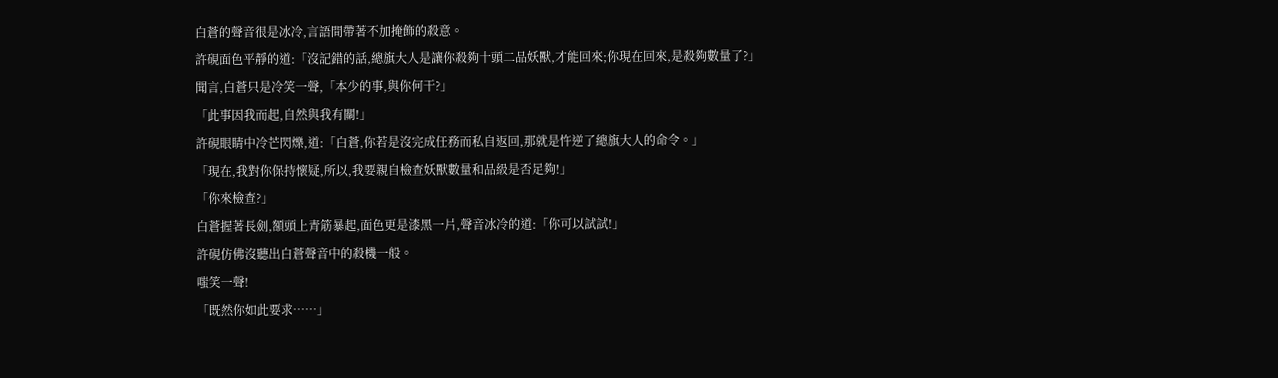白蒼的聲音很是冰冷,言語間帶著不加掩飾的殺意。
許硯面色平靜的道:「沒記錯的話,總旗大人是讓你殺夠十頭二品妖獸,才能回來;你現在回來,是殺夠數量了?」
聞言,白蒼只是冷笑一聲,「本少的事,與你何干?」
「此事因我而起,自然與我有關!」
許硯眼睛中冷芒閃爍,道:「白蒼,你若是沒完成任務而私自返回,那就是忤逆了總旗大人的命令。」
「現在,我對你保持懷疑,所以,我要親自檢查妖獸數量和品級是否足夠!」
「你來檢查?」
白蒼握著長劍,額頭上青筋暴起,面色更是漆黑一片,聲音冰冷的道:「你可以試試!」
許硯仿佛沒聽出白蒼聲音中的殺機一般。
嗤笑一聲!
「既然你如此要求……」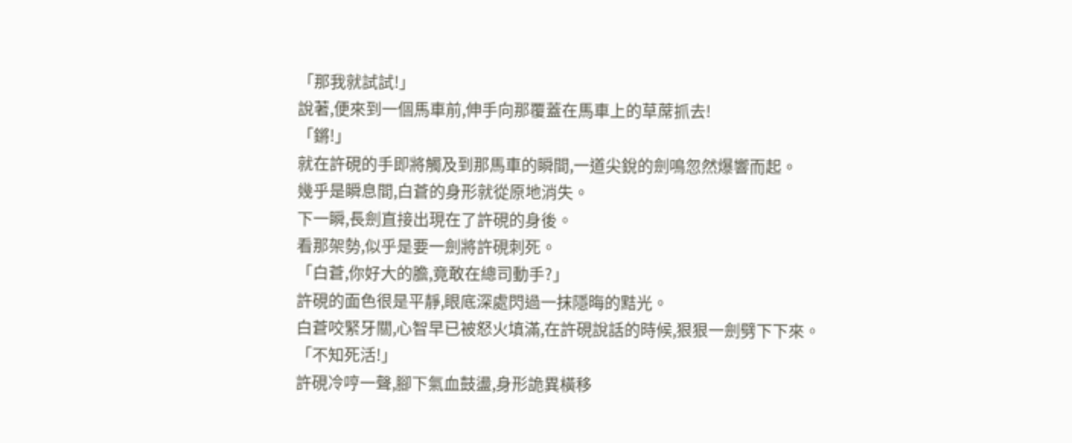「那我就試試!」
說著,便來到一個馬車前,伸手向那覆蓋在馬車上的草蓆抓去!
「鏘!」
就在許硯的手即將觸及到那馬車的瞬間,一道尖銳的劍鳴忽然爆響而起。
幾乎是瞬息間,白蒼的身形就從原地消失。
下一瞬,長劍直接出現在了許硯的身後。
看那架勢,似乎是要一劍將許硯刺死。
「白蒼,你好大的膽,竟敢在總司動手?」
許硯的面色很是平靜,眼底深處閃過一抹隱晦的黠光。
白蒼咬緊牙關,心智早已被怒火填滿,在許硯說話的時候,狠狠一劍劈下下來。
「不知死活!」
許硯冷哼一聲,腳下氣血鼓盪,身形詭異橫移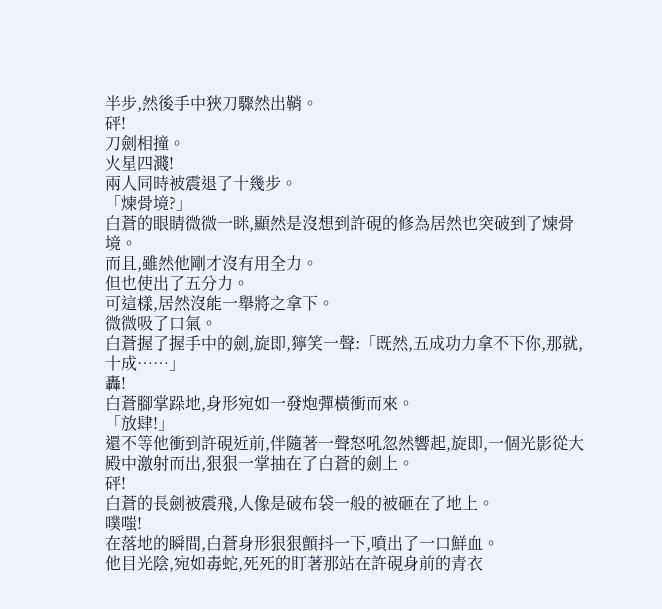半步,然後手中狹刀驟然出鞘。
砰!
刀劍相撞。
火星四濺!
兩人同時被震退了十幾步。
「煉骨境?」
白蒼的眼睛微微一眯,顯然是沒想到許硯的修為居然也突破到了煉骨境。
而且,雖然他剛才沒有用全力。
但也使出了五分力。
可這樣,居然沒能一舉將之拿下。
微微吸了口氣。
白蒼握了握手中的劍,旋即,獰笑一聲:「既然,五成功力拿不下你,那就,十成……」
轟!
白蒼腳掌跺地,身形宛如一發炮彈橫衝而來。
「放肆!」
還不等他衝到許硯近前,伴隨著一聲怒吼忽然響起,旋即,一個光影從大殿中激射而出,狠狠一掌抽在了白蒼的劍上。
砰!
白蒼的長劍被震飛,人像是破布袋一般的被砸在了地上。
噗嗤!
在落地的瞬間,白蒼身形狠狠顫抖一下,噴出了一口鮮血。
他目光陰,宛如毒蛇,死死的盯著那站在許硯身前的青衣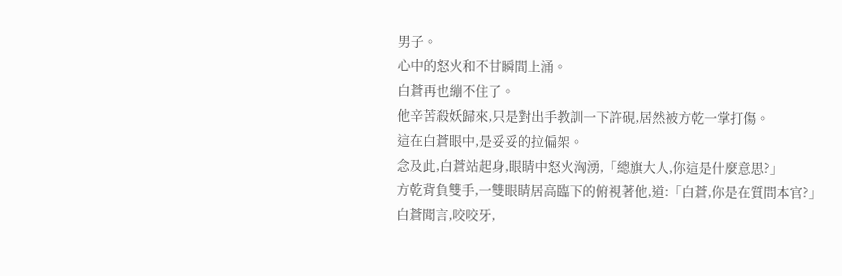男子。
心中的怒火和不甘瞬間上涌。
白蒼再也繃不住了。
他辛苦殺妖歸來,只是對出手教訓一下許硯,居然被方乾一掌打傷。
這在白蒼眼中,是妥妥的拉偏架。
念及此,白蒼站起身,眼睛中怒火洶湧,「總旗大人,你這是什麼意思?」
方乾背負雙手,一雙眼睛居高臨下的俯視著他,道:「白蒼,你是在質問本官?」
白蒼聞言,咬咬牙,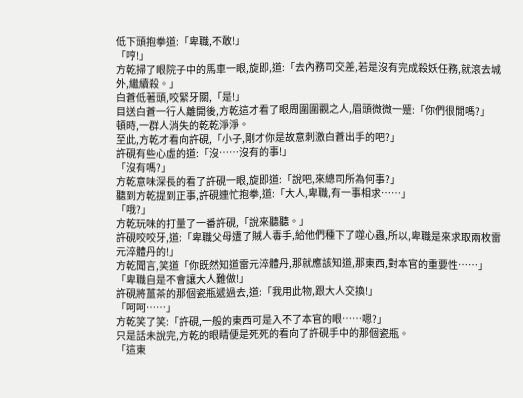低下頭抱拳道:「卑職,不敢!」
「哼!」
方乾掃了眼院子中的馬車一眼,旋即,道:「去內務司交差,若是沒有完成殺妖任務,就滾去城外,繼續殺。」
白蒼低著頭,咬緊牙關,「是!」
目送白蒼一行人離開後,方乾這才看了眼周圍圍觀之人,眉頭微微一蹙:「你們很閒嗎?」
頓時,一群人消失的乾乾淨淨。
至此,方乾才看向許硯,「小子,剛才你是故意刺激白蒼出手的吧?」
許硯有些心虛的道:「沒……沒有的事!」
「沒有嗎?」
方乾意味深長的看了許硯一眼,旋即道:「說吧,來總司所為何事?」
聽到方乾提到正事,許硯連忙抱拳,道:「大人,卑職,有一事相求……」
「哦?」
方乾玩味的打量了一番許硯,「說來聽聽。」
許硯咬咬牙,道:「卑職父母遭了賊人毒手,給他們種下了噬心蟲,所以,卑職是來求取兩枚雷元淬體丹的!」
方乾聞言,笑道「你既然知道雷元淬體丹,那就應該知道,那東西,對本官的重要性……」
「卑職自是不會讓大人難做!」
許硯將薑茶的那個瓷瓶遞過去,道:「我用此物,跟大人交換!」
「呵呵……」
方乾笑了笑:「許硯,一般的東西可是入不了本官的眼……嗯?」
只是話未說完,方乾的眼睛便是死死的看向了許硯手中的那個瓷瓶。
「這東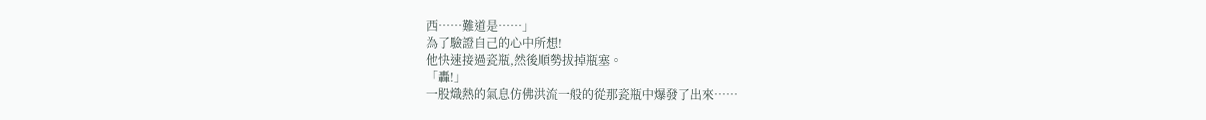西……難道是……」
為了驗證自己的心中所想!
他快速接過瓷瓶,然後順勢拔掉瓶塞。
「轟!」
一股熾熱的氣息仿佛洪流一般的從那瓷瓶中爆發了出來……